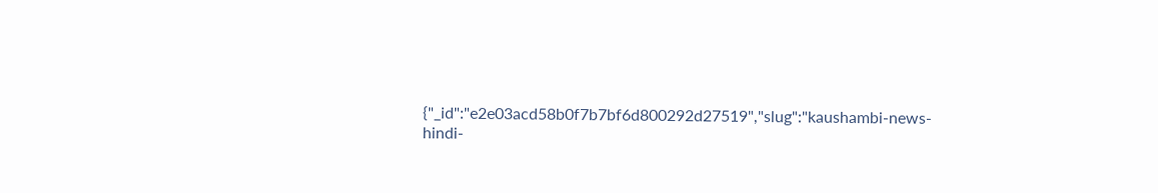{"_id":"e2e03acd58b0f7b7bf6d800292d27519","slug":"kaushambi-news-hindi-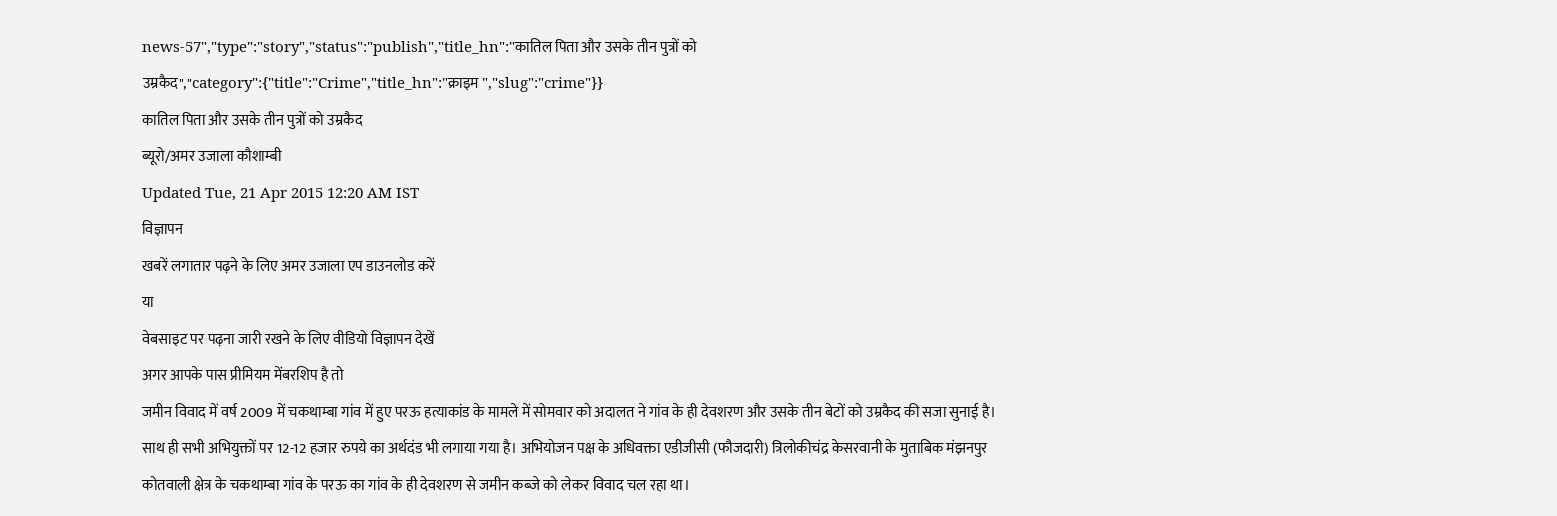news-57","type":"story","status":"publish","title_hn":"कातिल पिता और उसके तीन पुत्रों को उम्रकैद","category":{"title":"Crime","title_hn":"क्राइम ","slug":"crime"}}
कातिल पिता और उसके तीन पुत्रों को उम्रकैद
ब्यूरो/अमर उजाला कौशाम्बी
Updated Tue, 21 Apr 2015 12:20 AM IST
विज्ञापन
खबरें लगातार पढ़ने के लिए अमर उजाला एप डाउनलोड करें
या
वेबसाइट पर पढ़ना जारी रखने के लिए वीडियो विज्ञापन देखें
अगर आपके पास प्रीमियम मेंबरशिप है तो
जमीन विवाद में वर्ष 2009 में चकथाम्बा गांव में हुए परऊ हत्याकांड के मामले में सोमवार को अदालत ने गांव के ही देवशरण और उसके तीन बेटों को उम्रकैद की सजा सुनाई है। साथ ही सभी अभियुक्तों पर 12-12 हजार रुपये का अर्थदंड भी लगाया गया है। अभियोजन पक्ष के अधिवक्ता एडीजीसी (फौजदारी) त्रिलोकीचंद्र केसरवानी के मुताबिक मंझनपुर कोतवाली क्षेत्र के चकथाम्बा गांव के परऊ का गांव के ही देवशरण से जमीन कब्जे को लेकर विवाद चल रहा था।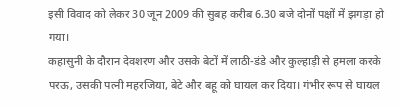इसी विवाद को लेकर 30 जून 2009 की सुबह करीब 6.30 बजे दोनों पक्षों में झगड़ा हो गया।
कहासुनी के दौरान देवशरण और उसके बेटों में लाठी-डंडे और कुल्हाड़ी से हमला करके परऊ, उसकी पत्नी महरजिया, बेटे और बहू को घायल कर दिया। गंभीर रूप से घायल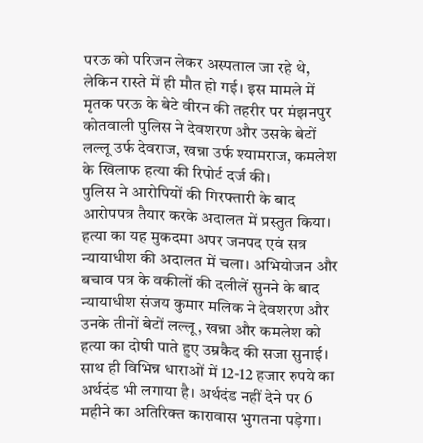परऊ को परिजन लेकर अस्पताल जा रहे थे, लेकिन रास्ते में ही मौत हो गई। इस मामले में मृतक परऊ के बेटे वीरन की तहरीर पर मंझनपुर कोतवाली पुलिस ने देवशरण और उसके बेटों लल्लू उर्फ देवराज, खन्ना उर्फ श्यामराज, कमलेश के खिलाफ हत्या की रिपोर्ट दर्ज की।
पुलिस ने आरोपियों की गिरफ्तारी के बाद आरोपपत्र तैयार करके अदालत में प्रस्तुत किया। हत्या का यह मुकदमा अपर जनपद एवं सत्र न्यायाधीश की अदालत में चला। अभियोजन और बचाव पत्र के वकीलों की दलीलें सुनने के बाद न्यायाधीश संजय कुमार मलिक ने देवशरण और उनके तीनों बेटों लल्लू, खन्ना और कमलेश को हत्या का दोषी पाते हुए उम्रकैद की सजा सुनाई। साथ ही विभिन्न धाराओं में 12-12 हजार रुपये का अर्थदंड भी लगाया है। अर्थदंड नहीं देने पर 6 महीने का अतिरिक्त कारावास भुगतना पड़ेगा।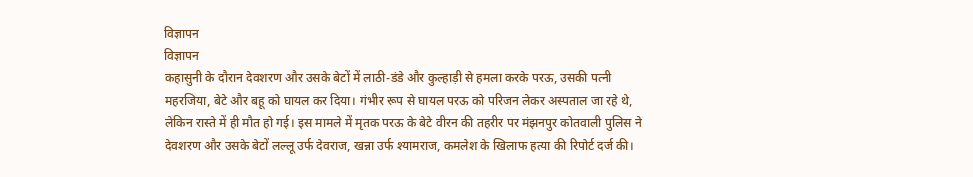विज्ञापन
विज्ञापन
कहासुनी के दौरान देवशरण और उसके बेटों में लाठी-डंडे और कुल्हाड़ी से हमला करके परऊ, उसकी पत्नी महरजिया, बेटे और बहू को घायल कर दिया। गंभीर रूप से घायल परऊ को परिजन लेकर अस्पताल जा रहे थे, लेकिन रास्ते में ही मौत हो गई। इस मामले में मृतक परऊ के बेटे वीरन की तहरीर पर मंझनपुर कोतवाली पुलिस ने देवशरण और उसके बेटों लल्लू उर्फ देवराज, खन्ना उर्फ श्यामराज, कमलेश के खिलाफ हत्या की रिपोर्ट दर्ज की।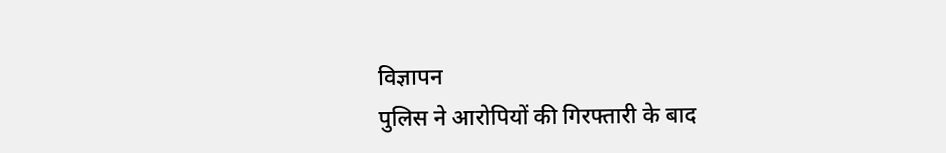विज्ञापन
पुलिस ने आरोपियों की गिरफ्तारी के बाद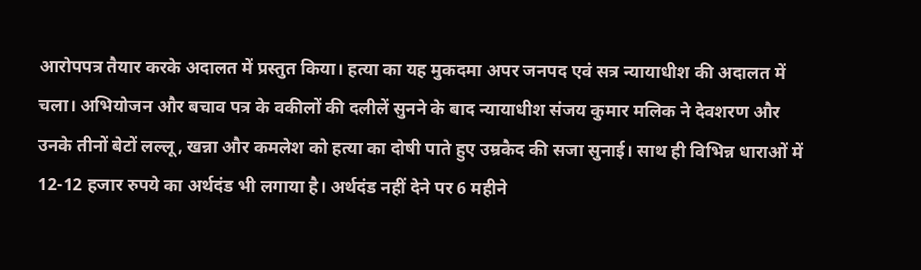आरोपपत्र तैयार करके अदालत में प्रस्तुत किया। हत्या का यह मुकदमा अपर जनपद एवं सत्र न्यायाधीश की अदालत में चला। अभियोजन और बचाव पत्र के वकीलों की दलीलें सुनने के बाद न्यायाधीश संजय कुमार मलिक ने देवशरण और उनके तीनों बेटों लल्लू, खन्ना और कमलेश को हत्या का दोषी पाते हुए उम्रकैद की सजा सुनाई। साथ ही विभिन्न धाराओं में 12-12 हजार रुपये का अर्थदंड भी लगाया है। अर्थदंड नहीं देने पर 6 महीने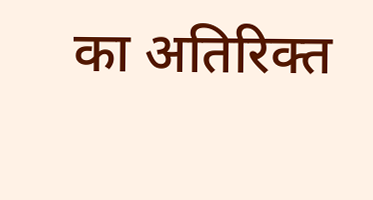का अतिरिक्त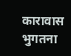कारावास भुगतना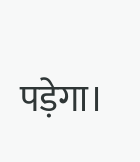पड़ेगा।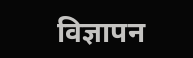विज्ञापन